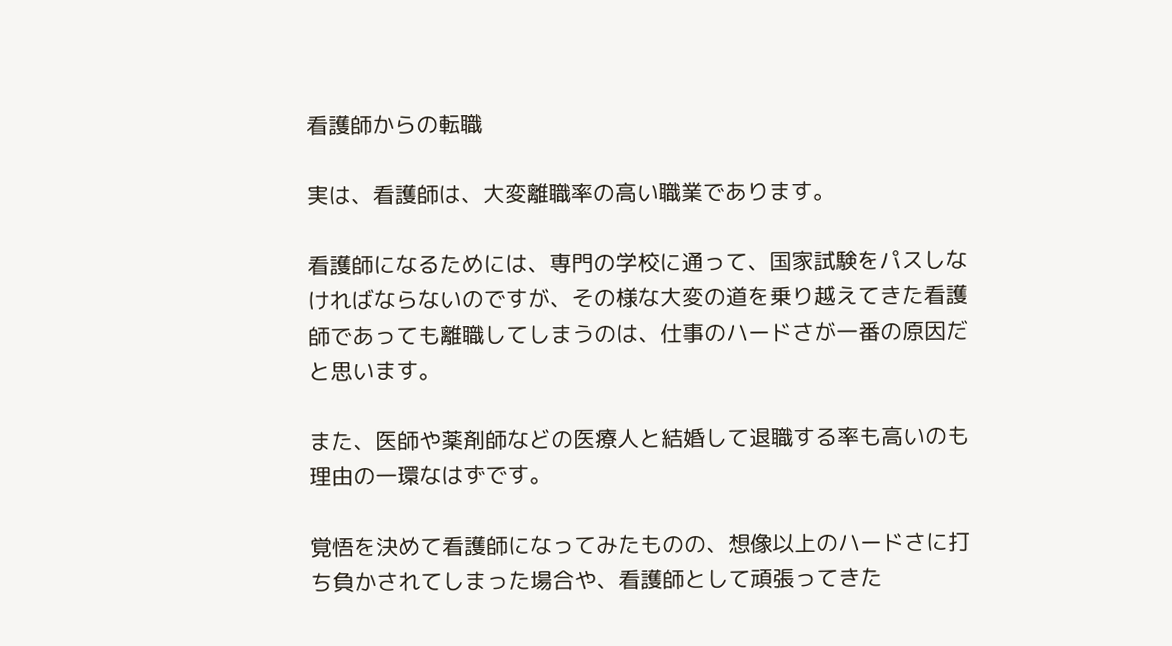看護師からの転職

実は、看護師は、大変離職率の高い職業であります。

看護師になるためには、専門の学校に通って、国家試験をパスしなければならないのですが、その様な大変の道を乗り越えてきた看護師であっても離職してしまうのは、仕事のハードさが一番の原因だと思います。

また、医師や薬剤師などの医療人と結婚して退職する率も高いのも理由の一環なはずです。

覚悟を決めて看護師になってみたものの、想像以上のハードさに打ち負かされてしまった場合や、看護師として頑張ってきた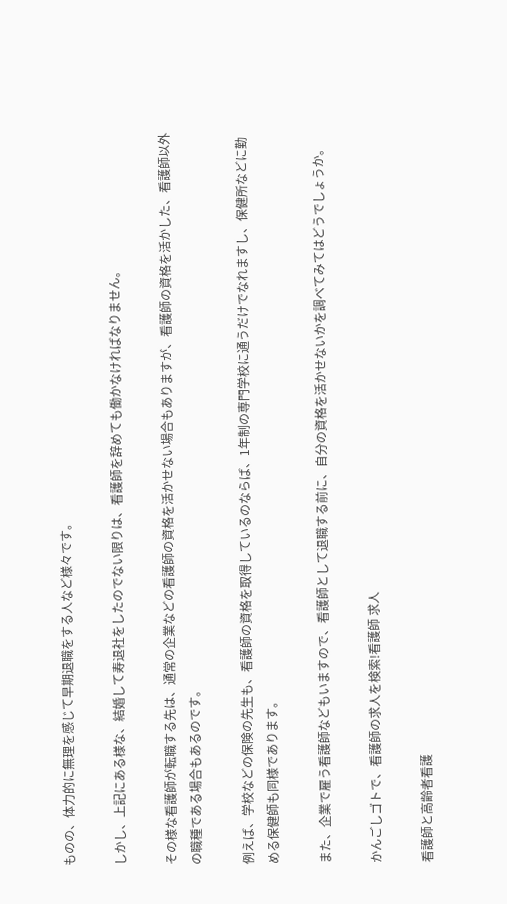ものの、体力的に無理を感じて早期退職をする人など様々です。

しかし、上記にある様な、結婚して寿退社をしたのでない限りは、看護師を辞めても働かなければなりません。

その様な看護師が転職する先は、通常の企業などの看護師の資格を活かせない場合もありますが、看護師の資格を活かした、看護師以外の職種である場合もあるのです。

例えば、学校などの保険の先生も、看護師の資格を取得しているのならば、1年制の専門学校に通うだけでなれますし、保健所などに勤める保健師も同様であります。

また、企業で雇う看護師などもいますので、看護師として退職する前に、自分の資格を活かせないかを調べてみてはどうでしょうか。

かんごしゴトで、看護師の求人を検索!看護師 求人

看護師と高齢者看護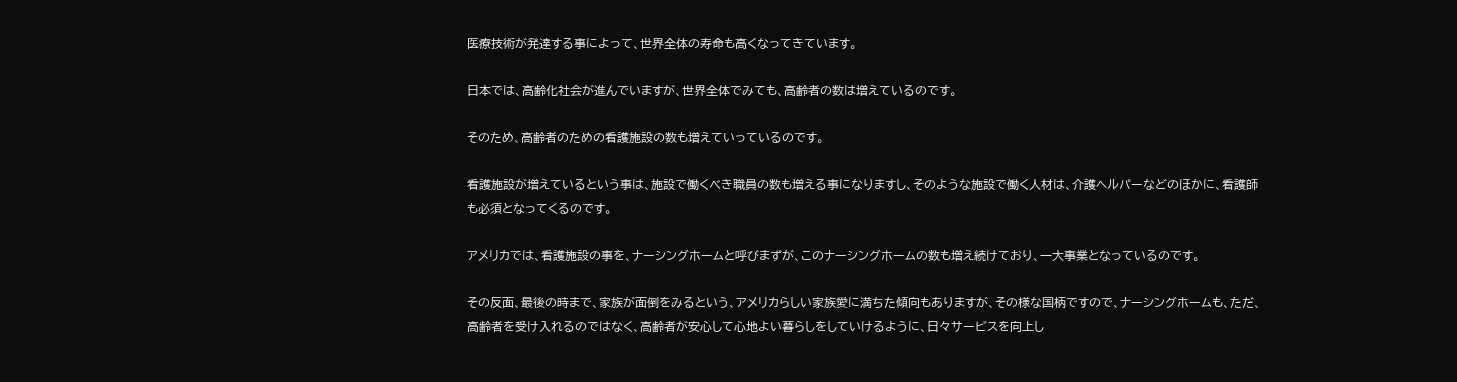医療技術が発達する事によって、世界全体の寿命も高くなってきています。

日本では、高齢化社会が進んでいますが、世界全体でみても、高齢者の数は増えているのです。

そのため、高齢者のための看護施設の数も増えていっているのです。

看護施設が増えているという事は、施設で働くべき職員の数も増える事になりますし、そのような施設で働く人材は、介護ヘルパーなどのほかに、看護師も必須となってくるのです。

アメリカでは、看護施設の事を、ナーシングホームと呼びまずが、このナーシングホームの数も増え続けており、一大事業となっているのです。

その反面、最後の時まで、家族が面倒をみるという、アメリカらしい家族愛に満ちた傾向もありますが、その様な国柄ですので、ナーシングホームも、ただ、高齢者を受け入れるのではなく、高齢者が安心して心地よい暮らしをしていけるように、日々サービスを向上し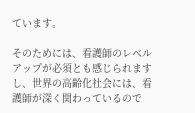ています。

そのためには、看護師のレベルアップが必須とも感じられますし、世界の高齢化社会には、看護師が深く関わっているので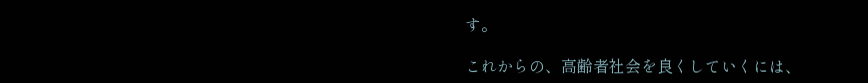す。

これからの、高齢者社会を良くしていくには、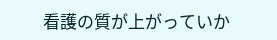看護の質が上がっていか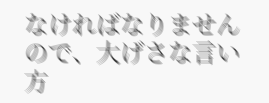なければなりませんので、大げさな言い方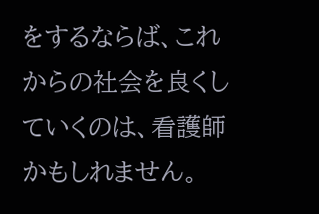をするならば、これからの社会を良くしていくのは、看護師かもしれません。